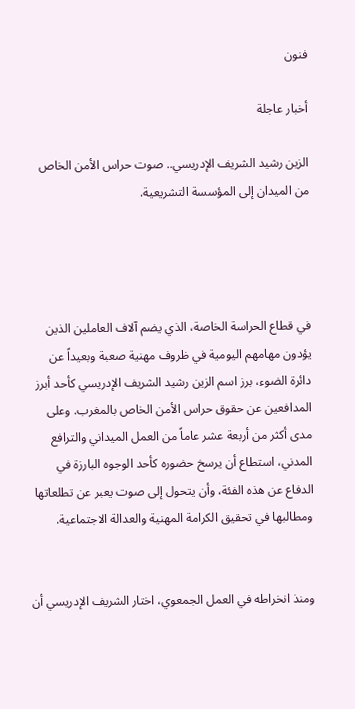فنون

أخبار عاجلة

الزين رشيد الشريف الإدريسي.. صوت حراس الأمن الخاص من الميدان إلى المؤسسة التشريعية.




في قطاع الحراسة الخاصة، الذي يضم آلاف العاملين الذين يؤدون مهامهم اليومية في ظروف مهنية صعبة وبعيداً عن دائرة الضوء، برز اسم الزين رشيد الشريف الإدريسي كأحد أبرز المدافعين عن حقوق حراس الأمن الخاص بالمغرب. وعلى مدى أكثر من أربعة عشر عاماً من العمل الميداني والترافع المدني، استطاع أن يرسخ حضوره كأحد الوجوه البارزة في الدفاع عن هذه الفئة، وأن يتحول إلى صوت يعبر عن تطلعاتها ومطالبها في تحقيق الكرامة المهنية والعدالة الاجتماعية.


ومنذ انخراطه في العمل الجمعوي، اختار الشريف الإدريسي أن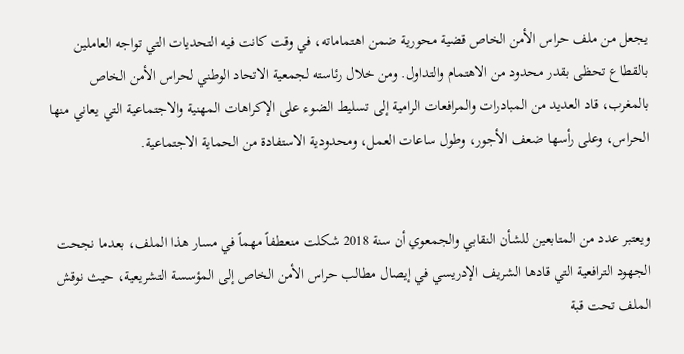يجعل من ملف حراس الأمن الخاص قضية محورية ضمن اهتماماته، في وقت كانت فيه التحديات التي تواجه العاملين بالقطاع تحظى بقدر محدود من الاهتمام والتداول. ومن خلال رئاسته لجمعية الاتحاد الوطني لحراس الأمن الخاص بالمغرب، قاد العديد من المبادرات والمرافعات الرامية إلى تسليط الضوء على الإكراهات المهنية والاجتماعية التي يعاني منها الحراس، وعلى رأسها ضعف الأجور، وطول ساعات العمل، ومحدودية الاستفادة من الحماية الاجتماعية.


ويعتبر عدد من المتابعين للشأن النقابي والجمعوي أن سنة 2018 شكلت منعطفاً مهماً في مسار هذا الملف، بعدما نجحت الجهود الترافعية التي قادها الشريف الإدريسي في إيصال مطالب حراس الأمن الخاص إلى المؤسسة التشريعية، حيث نوقش الملف تحت قبة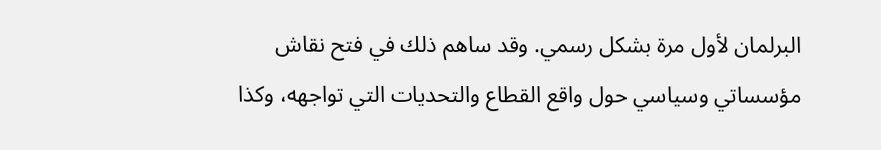البرلمان لأول مرة بشكل رسمي. وقد ساهم ذلك في فتح نقاش مؤسساتي وسياسي حول واقع القطاع والتحديات التي تواجهه، وكذا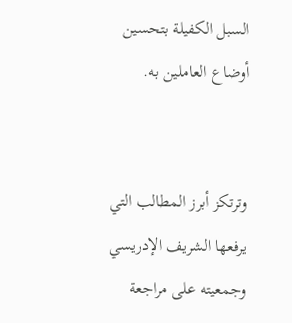السبل الكفيلة بتحسين أوضاع العاملين به.


وترتكز أبرز المطالب التي يرفعها الشريف الإدريسي وجمعيته على مراجعة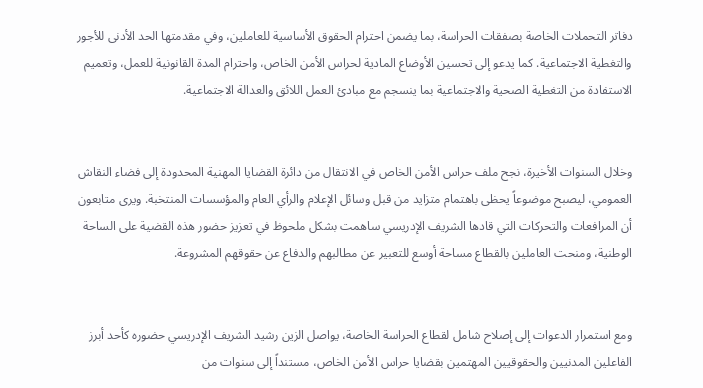دفاتر التحملات الخاصة بصفقات الحراسة، بما يضمن احترام الحقوق الأساسية للعاملين، وفي مقدمتها الحد الأدنى للأجور والتغطية الاجتماعية. كما يدعو إلى تحسين الأوضاع المادية لحراس الأمن الخاص، واحترام المدة القانونية للعمل، وتعميم الاستفادة من التغطية الصحية والاجتماعية بما ينسجم مع مبادئ العمل اللائق والعدالة الاجتماعية.


وخلال السنوات الأخيرة، نجح ملف حراس الأمن الخاص في الانتقال من دائرة القضايا المهنية المحدودة إلى فضاء النقاش العمومي، ليصبح موضوعاً يحظى باهتمام متزايد من قبل وسائل الإعلام والرأي العام والمؤسسات المنتخبة. ويرى متابعون أن المرافعات والتحركات التي قادها الشريف الإدريسي ساهمت بشكل ملحوظ في تعزيز حضور هذه القضية على الساحة الوطنية، ومنحت العاملين بالقطاع مساحة أوسع للتعبير عن مطالبهم والدفاع عن حقوقهم المشروعة.


ومع استمرار الدعوات إلى إصلاح شامل لقطاع الحراسة الخاصة، يواصل الزين رشيد الشريف الإدريسي حضوره كأحد أبرز الفاعلين المدنيين والحقوقيين المهتمين بقضايا حراس الأمن الخاص، مستنداً إلى سنوات من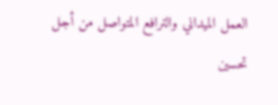العمل الميداني والترافع المتواصل من أجل تحسين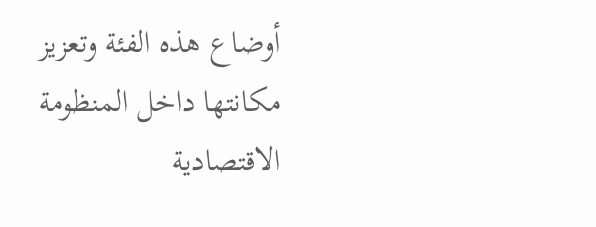أوضاع هذه الفئة وتعزيز مكانتها داخل المنظومة الاقتصادية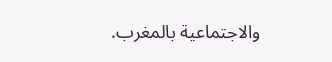والاجتماعية بالمغرب.